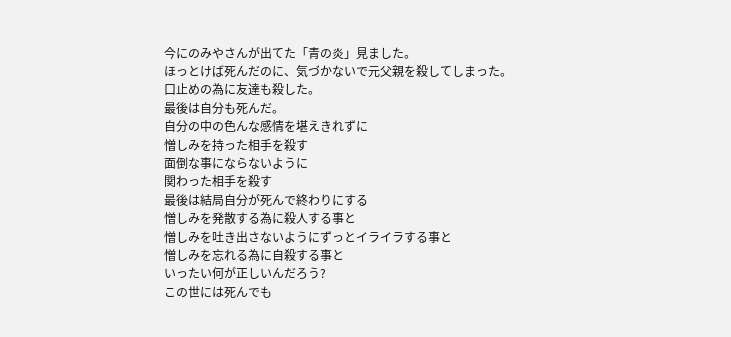今にのみやさんが出てた「青の炎」見ました。
ほっとけば死んだのに、気づかないで元父親を殺してしまった。
口止めの為に友達も殺した。
最後は自分も死んだ。
自分の中の色んな感情を堪えきれずに
憎しみを持った相手を殺す
面倒な事にならないように
関わった相手を殺す
最後は結局自分が死んで終わりにする
憎しみを発散する為に殺人する事と
憎しみを吐き出さないようにずっとイライラする事と
憎しみを忘れる為に自殺する事と
いったい何が正しいんだろう?
この世には死んでも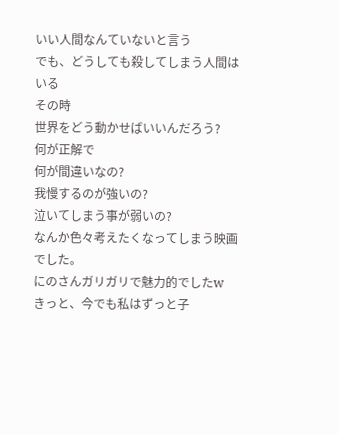いい人間なんていないと言う
でも、どうしても殺してしまう人間はいる
その時
世界をどう動かせばいいんだろう?
何が正解で
何が間違いなの?
我慢するのが強いの?
泣いてしまう事が弱いの?
なんか色々考えたくなってしまう映画でした。
にのさんガリガリで魅力的でしたw
きっと、今でも私はずっと子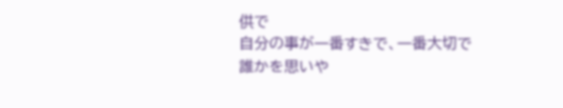供で
自分の事が一番すきで、一番大切で
誰かを思いや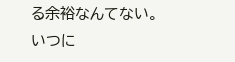る余裕なんてない。
いつに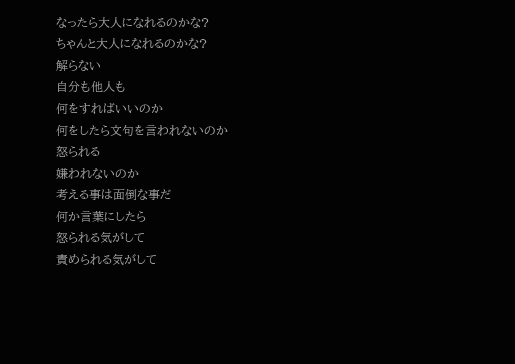なったら大人になれるのかな?
ちゃんと大人になれるのかな?
解らない
自分も他人も
何をすればいいのか
何をしたら文句を言われないのか
怒られる
嫌われないのか
考える事は面倒な事だ
何か言葉にしたら
怒られる気がして
責められる気がして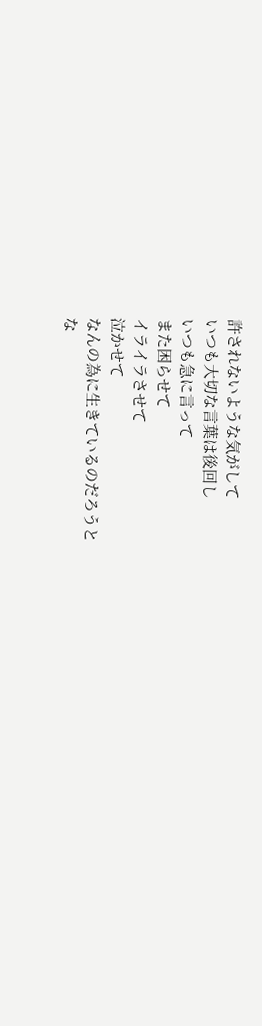許されないような気がして
いつも大切な言葉は後回し
いつも急に言って
また困らせて
イライラさせて
泣かせて
なんの為に生きているのだろうと
な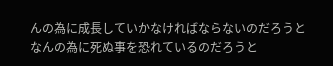んの為に成長していかなければならないのだろうと
なんの為に死ぬ事を恐れているのだろうと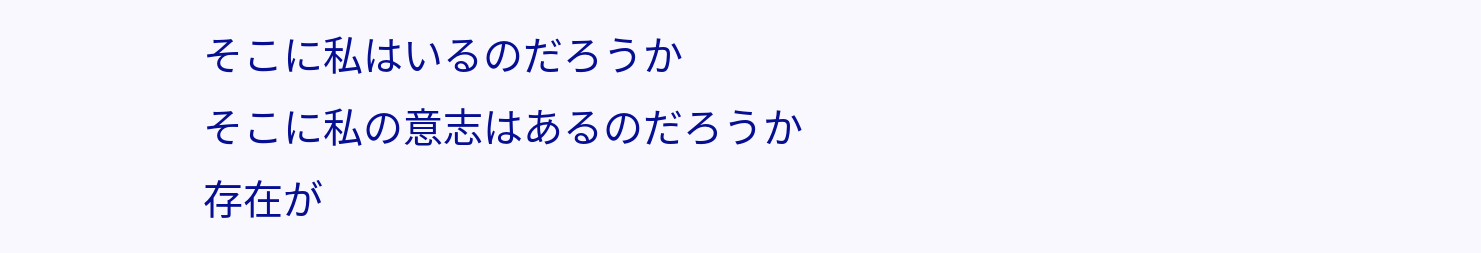そこに私はいるのだろうか
そこに私の意志はあるのだろうか
存在が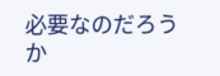必要なのだろうか